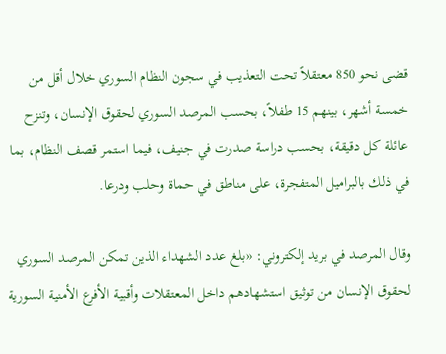قضى نحو 850 معتقلاً تحت التعذيب في سجون النظام السوري خلال أقل من خمسة أشهر، بينهم 15 طفلاً، بحسب المرصد السوري لحقوق الإنسان، وتنزح عائلة كل دقيقة، بحسب دراسة صدرت في جنيف، فيما استمر قصف النظام، بما في ذلك بالبراميل المتفجرة، على مناطق في حماة وحلب ودرعا.

وقال المرصد في بريد إلكتروني: «بلغ عدد الشهداء الذين تمكن المرصد السوري لحقوق الإنسان من توثيق استشهادهم داخل المعتقلات وأقبية الأفرع الأمنية السورية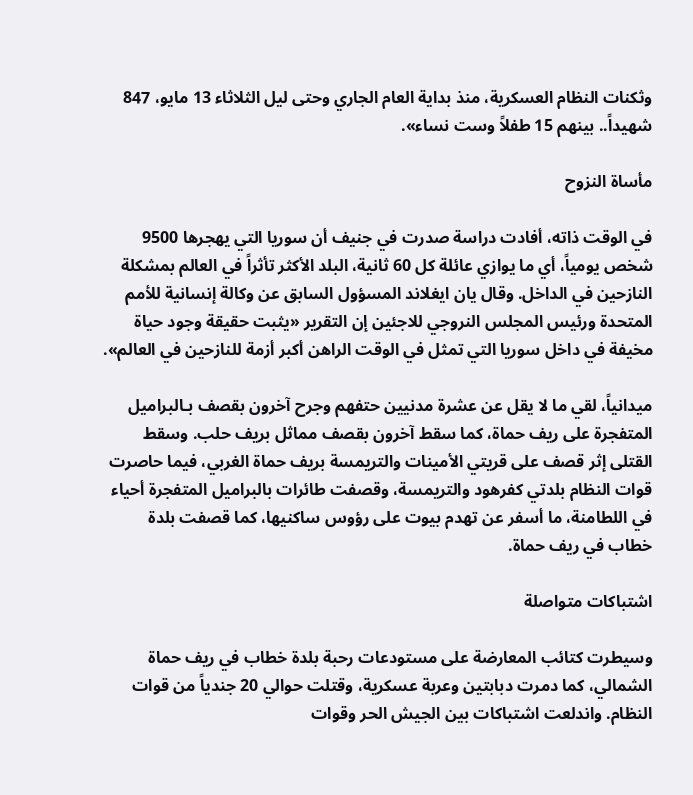وثكنات النظام العسكرية، منذ بداية العام الجاري وحتى ليل الثلاثاء 13 مايو، 847 شهيداً.. بينهم 15 طفلاً وست نساء».

مأساة النزوح

في الوقت ذاته، أفادت دراسة صدرت في جنيف أن سوريا التي يهجرها 9500 شخص يومياً، أي ما يوازي عائلة كل 60 ثانية، البلد الأكثر تأثراً في العالم بمشكلة النازحين في الداخل. وقال يان ايغلاند المسؤول السابق عن وكالة إنسانية للأمم المتحدة ورئيس المجلس النروجي للاجئين إن التقرير «يثبت حقيقة وجود حياة مخيفة في داخل سوريا التي تمثل في الوقت الراهن أكبر أزمة للنازحين في العالم».

ميدانياً، لقي ما لا يقل عن عشرة مدنيين حتفهم وجرح آخرون بقصف بـالبراميل المتفجرة على ريف حماة، كما سقط آخرون بقصف مماثل بريف حلب. وسقط القتلى إثر قصف على قريتي الأمينات والتريمسة بريف حماة الغربي، فيما حاصرت قوات النظام بلدتي كفرهود والتريمسة، وقصفت طائرات بالبراميل المتفجرة أحياء في اللطامنة، ما أسفر عن تهدم بيوت على رؤوس ساكنيها، كما قصفت بلدة خطاب في ريف حماة.

اشتباكات متواصلة

وسيطرت كتائب المعارضة على مستودعات رحبة بلدة خطاب في ريف حماة الشمالي، كما دمرت دبابتين وعربة عسكرية، وقتلت حوالي 20 جندياً من قوات النظام. واندلعت اشتباكات بين الجيش الحر وقوات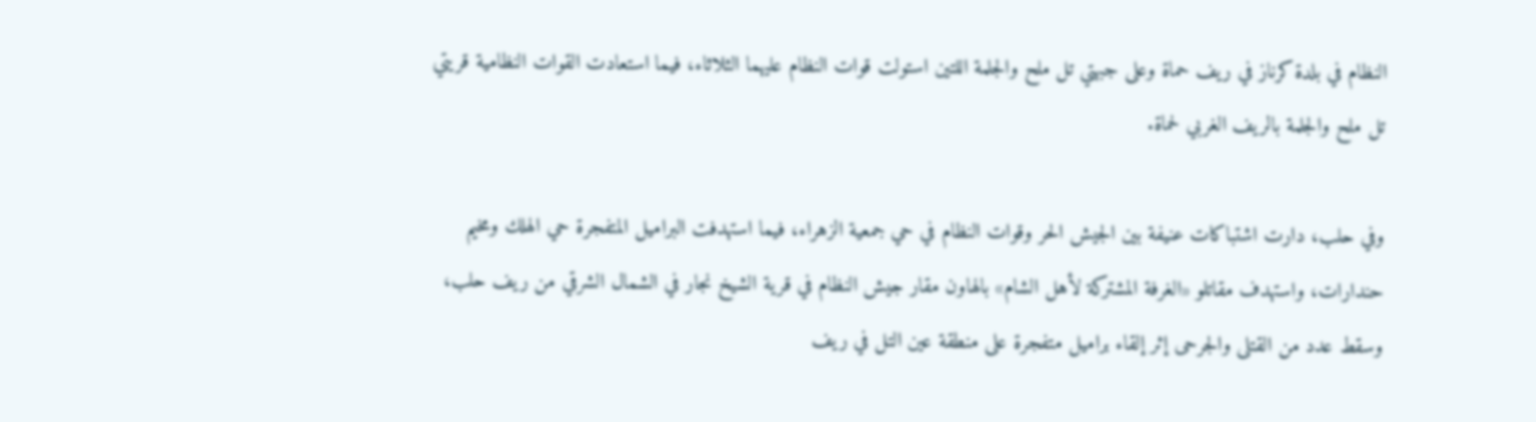النظام في بلدة كرناز في ريف حماة وعلى جبهتي تل ملح والجلمة اللتين استولت قوات النظام عليهما الثلاثاء، فيما استعادت القوات النظامية قريتي تل ملح والجلمة بالريف الغربي لحماة.

وفي حلب، دارت اشتباكات عنيفة بين الجيش الحر وقوات النظام في حي جمعية الزهراء، فيما استهدفت البراميل المتفجرة حي الهلك ومخيم حندارات، واستهدف مقاتلو «الغرفة المشتركة لأهل الشام» بالهاون مقار جيش النظام في قرية الشيخ نجار في الشمال الشرقي من ريف حلب، وسقط عدد من القتلى والجرحى إثر إلقاء براميل متفجرة على منطقة عين التل في ريف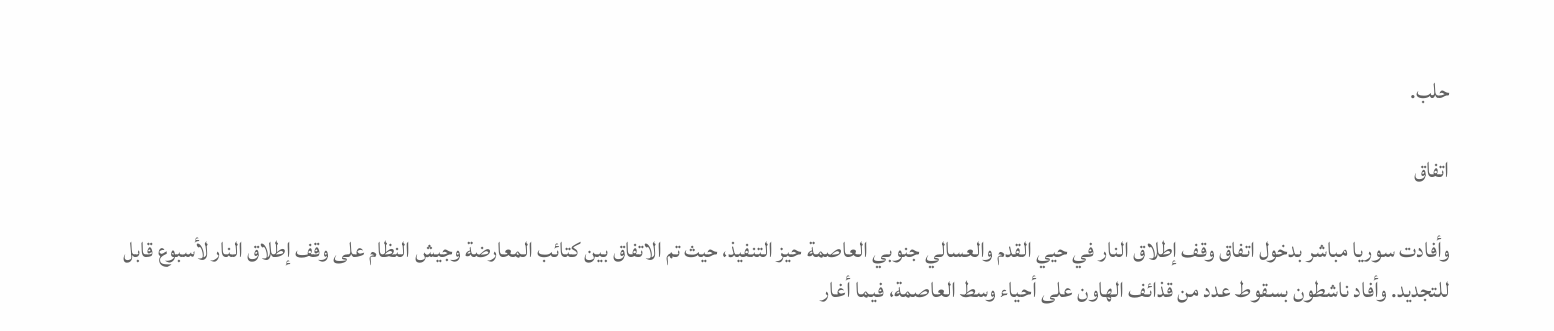حلب.

اتفاق

وأفادت سوريا مباشر بدخول اتفاق وقف إطلاق النار في حيي القدم والعسالي جنوبي العاصمة حيز التنفيذ، حيث تم الاتفاق بين كتائب المعارضة وجيش النظام على وقف إطلاق النار لأسبوع قابل للتجديد. وأفاد ناشطون بسقوط عدد من قذائف الهاون على أحياء وسط العاصمة، فيما أغار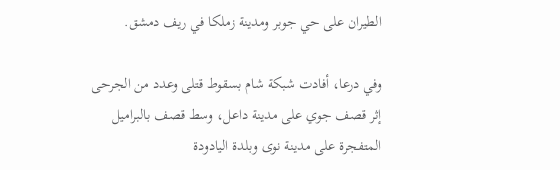الطيران على حي جوبر ومدينة زملكا في ريف دمشق.

وفي درعا، أفادت شبكة شام بسقوط قتلى وعدد من الجرحى إثر قصف جوي على مدينة داعل، وسط قصف بالبراميل المتفجرة على مدينة نوى وبلدة اليادودة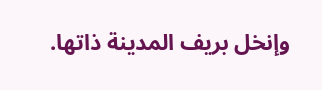وإنخل بريف المدينة ذاتها.